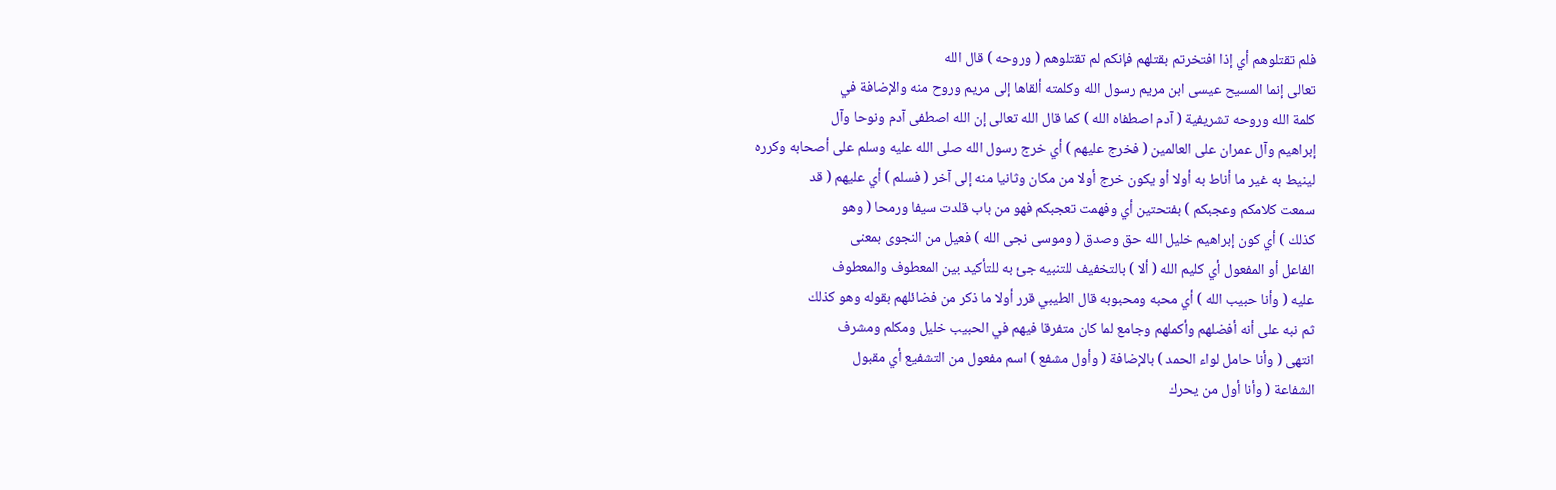فلم تقتلوهم أي إذا افتخرتم بقتلهم فإنكم لم تقتلوهم ( وروحه ) قال الله
تعالى إنما المسيح عيسى ابن مريم رسول الله وكلمته ألقاها إلى مريم وروح منه والإضافة في
كلمة الله وروحه تشريفية ( آدم اصطفاه الله ) كما قال الله تعالى إن الله اصطفى آدم ونوحا وآل
إبراهيم وآل عمران على العالمين ( فخرج عليهم ) أي خرج رسول الله صلى الله عليه وسلم على أصحابه وكرره
لينيط به غير ما أناط به أولا أو يكون خرج أولا من مكان وثانيا منه إلى آخر ( فسلم ) أي عليهم ( قد
سمعت كلامكم وعجبكم ) بفتحتين أي وفهمت تعجبكم فهو من باب قلدت سيفا ورمحا ( وهو
كذلك ) أي كون إبراهيم خليل الله حق وصدق ( وموسى نجى الله ) فعيل من النجوى بمعنى
الفاعل أو المفعول أي كليم الله ( ألا ) بالتخفيف للتنبيه جئ به للتأكيد بين المعطوف والمعطوف
عليه ( وأنا حبيب الله ) أي محبه ومحبوبه قال الطيبي قرر أولا ما ذكر من فضائلهم بقوله وهو كذلك
ثم نبه على أنه أفضلهم وأكملهم وجامع لما كان متفرقا فيهم في الحبيب خليل ومكلم ومشرف
انتهى ( وأنا حامل لواء الحمد ) بالإضافة ( وأول مشفع ) اسم مفعول من التشفيع أي مقبول
الشفاعة ( وأنا أول من يحرك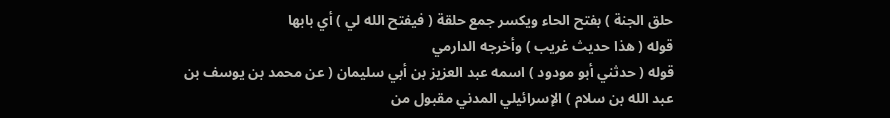حلق الجنة ) بفتح الحاء ويكسر جمع حلقة ( فيفتح الله لي ) أي بابها
قوله ( هذا حديث غريب ) وأخرجه الدارمي
قوله ( حدثني أبو مودود ) اسمه عبد العزيز بن أبي سليمان ( عن محمد بن يوسف بن
عبد الله بن سلام ) الإسرائيلي المدني مقبول من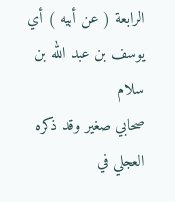الرابعة ( عن أبيه ) أي يوسف بن عبد الله بن سلام
صحابي صغير وقد ذكره العجلي في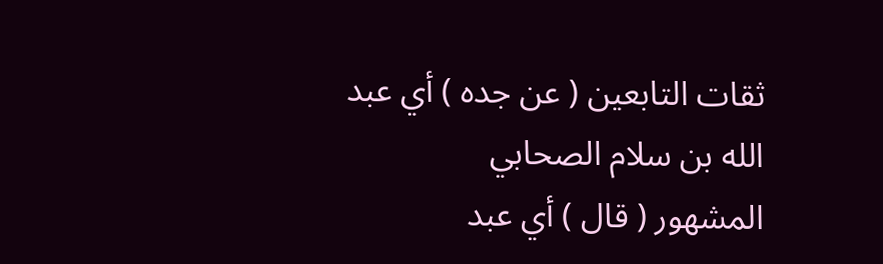ثقات التابعين ( عن جده ) أي عبد الله بن سلام الصحابي
المشهور ( قال ) أي عبد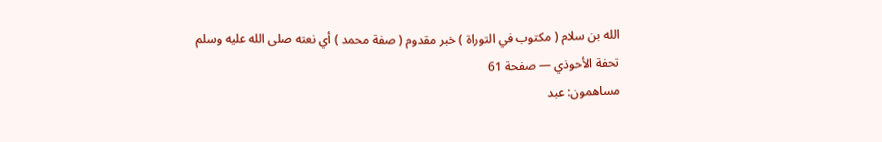الله بن سلام ( مكتوب في التوراة ) خبر مقدوم ( صفة محمد ) أي نعته صلى الله عليه وسلم
تحفة الأحوذي — صفحة 61
مساهمون: عبد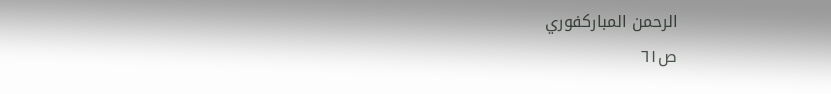الرحمن المباركفوري
ص٦١